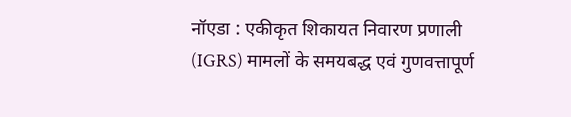नॉएडा : एकीकृत शिकायत निवारण प्रणाली (IGRS) मामलों के समयबद्ध एवं गुणवत्तापूर्ण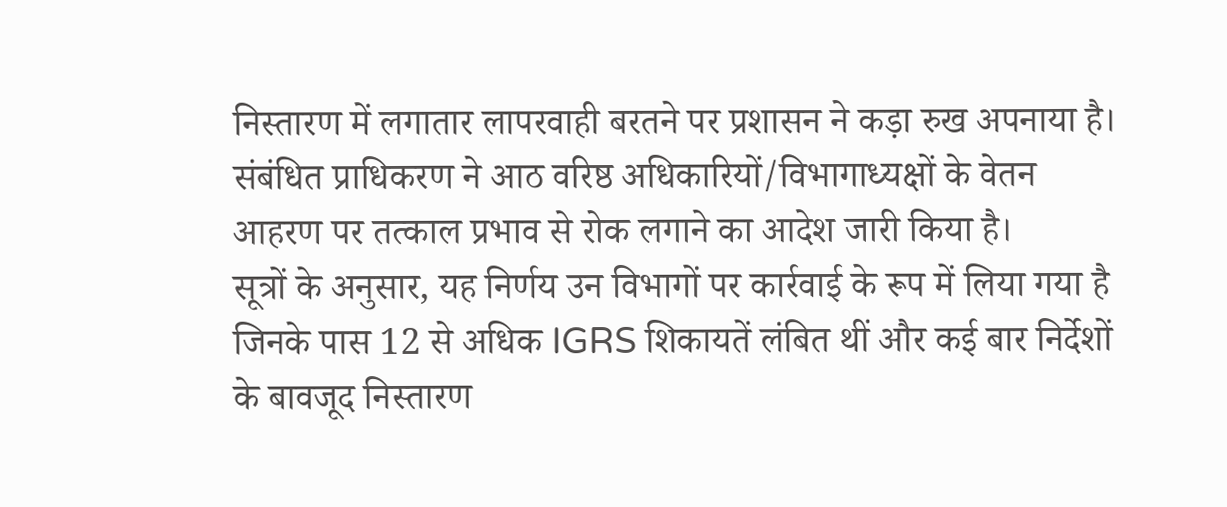निस्तारण में लगातार लापरवाही बरतने पर प्रशासन ने कड़ा रुख अपनाया है। संबंधित प्राधिकरण ने आठ वरिष्ठ अधिकारियों/विभागाध्यक्षों के वेतन आहरण पर तत्काल प्रभाव से रोक लगाने का आदेश जारी किया है।
सूत्रों के अनुसार, यह निर्णय उन विभागों पर कार्रवाई के रूप में लिया गया है जिनके पास 12 से अधिक IGRS शिकायतें लंबित थीं और कई बार निर्देशों के बावजूद निस्तारण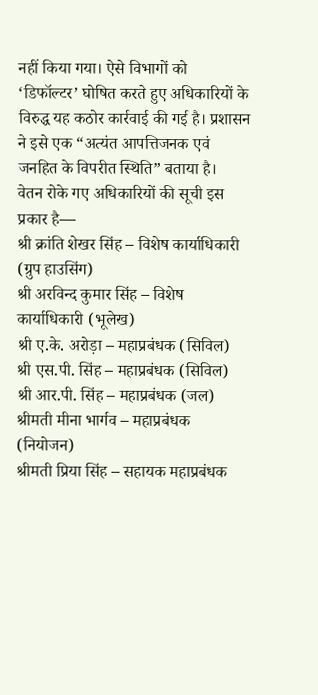नहीं किया गया। ऐसे विभागों को ‘डिफॉल्टर’ घोषित करते हुए अधिकारियों के विरुद्ध यह कठोर कार्रवाई की गई है। प्रशासन ने इसे एक “अत्यंत आपत्तिजनक एवं जनहित के विपरीत स्थिति” बताया है।
वेतन रोके गए अधिकारियों की सूची इस प्रकार है—
श्री क्रांति शेखर सिंह – विशेष कार्याधिकारी (ग्रुप हाउसिंग)
श्री अरविन्द कुमार सिंह – विशेष कार्याधिकारी (भूलेख)
श्री ए.के. अरोड़ा – महाप्रबंधक (सिविल)
श्री एस.पी. सिंह – महाप्रबंधक (सिविल)
श्री आर.पी. सिंह – महाप्रबंधक (जल)
श्रीमती मीना भार्गव – महाप्रबंधक (नियोजन)
श्रीमती प्रिया सिंह – सहायक महाप्रबंधक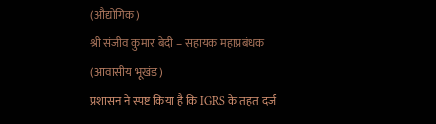(औद्योगिक)
श्री संजीव कुमार बेदी – सहायक महाप्रबंधक (आवासीय भूखंड)
प्रशासन ने स्पष्ट किया है कि IGRS के तहत दर्ज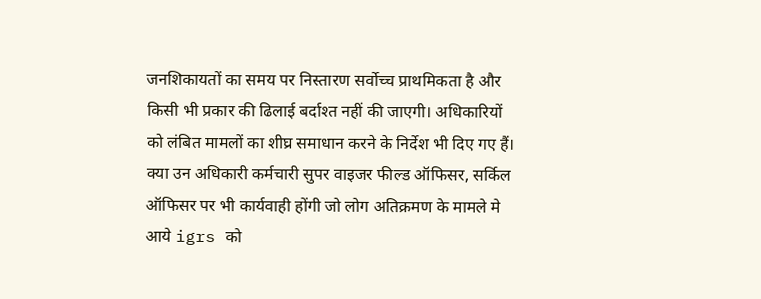जनशिकायतों का समय पर निस्तारण सर्वोच्च प्राथमिकता है और किसी भी प्रकार की ढिलाई बर्दाश्त नहीं की जाएगी। अधिकारियों को लंबित मामलों का शीघ्र समाधान करने के निर्देश भी दिए गए हैं।
क्या उन अधिकारी कर्मचारी सुपर वाइजर फील्ड ऑफिसर, सर्किल ऑफिसर पर भी कार्यवाही होंगी जो लोग अतिक्रमण के मामले मे आये igrs को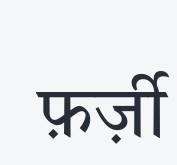फ़र्ज़ी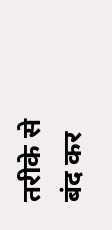तरीके से बंद कर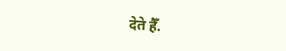देते हैँ.